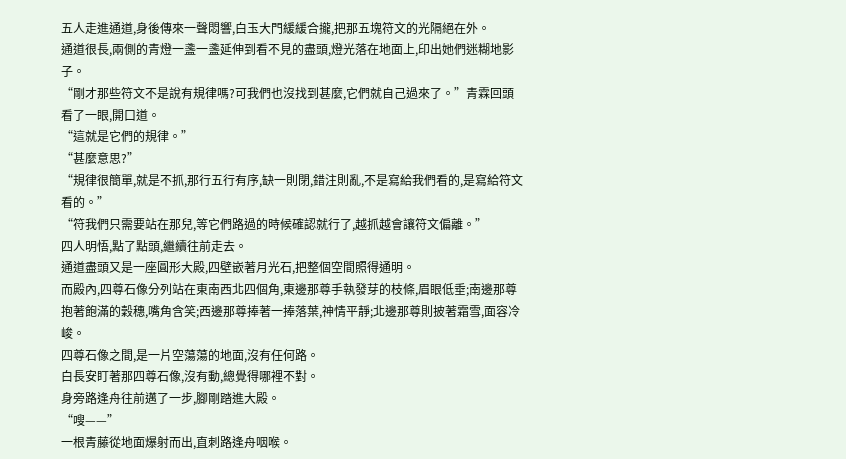五人走進通道,身後傳來一聲悶響,白玉大門緩緩合攏,把那五塊符文的光隔絕在外。
通道很長,兩側的青燈一盞一盞延伸到看不見的盡頭,燈光落在地面上,印出她們迷糊地影子。
“剛才那些符文不是說有規律嗎?可我們也沒找到甚麼,它們就自己過來了。”青霖回頭看了一眼,開口道。
“這就是它們的規律。”
“甚麼意思?”
“規律很簡單,就是不抓,那行五行有序,缺一則閉,錯注則亂,不是寫給我們看的,是寫給符文看的。”
“符我們只需要站在那兒,等它們路過的時候確認就行了,越抓越會讓符文偏離。”
四人明悟,點了點頭,繼續往前走去。
通道盡頭又是一座圓形大殿,四壁嵌著月光石,把整個空間照得通明。
而殿內,四尊石像分列站在東南西北四個角,東邊那尊手執發芽的枝條,眉眼低垂;南邊那尊抱著飽滿的穀穗,嘴角含笑;西邊那尊捧著一捧落葉,神情平靜;北邊那尊則披著霜雪,面容冷峻。
四尊石像之間,是一片空蕩蕩的地面,沒有任何路。
白長安盯著那四尊石像,沒有動,總覺得哪裡不對。
身旁路逢舟往前邁了一步,腳剛踏進大殿。
“嗖——”
一根青藤從地面爆射而出,直刺路逢舟咽喉。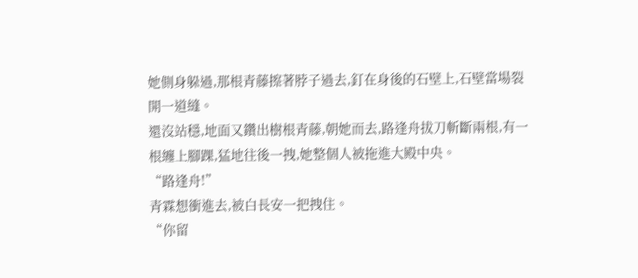她側身躲過,那根青藤擦著脖子過去,釘在身後的石壁上,石壁當場裂開一道縫。
還沒站穩,地面又鑽出樹根青藤,朝她而去,路逢舟拔刀斬斷兩根,有一根纏上腳踝,猛地往後一拽,她整個人被拖進大殿中央。
“路逢舟!”
青霖想衝進去,被白長安一把拽住。
“你留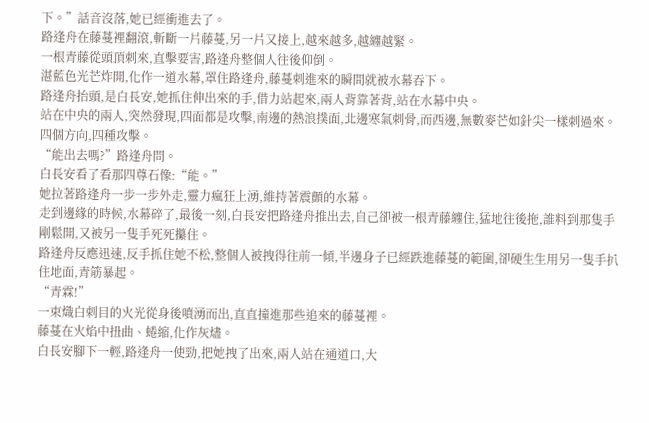下。”話音沒落,她已經衝進去了。
路逢舟在藤蔓裡翻滾,斬斷一片藤蔓,另一片又接上,越來越多,越纏越緊。
一根青藤從頭頂刺來,直擊要害,路逢舟整個人往後仰倒。
湛藍色光芒炸開,化作一道水幕,罩住路逢舟,藤蔓刺進來的瞬間就被水幕吞下。
路逢舟抬頭,是白長安,她抓住伸出來的手,借力站起來,兩人背靠著背,站在水幕中央。
站在中央的兩人,突然發現,四面都是攻擊,南邊的熱浪撲面,北邊寒氣刺骨,而西邊,無數麥芒如針尖一樣刺過來。
四個方向,四種攻擊。
“能出去嗎?”路逢舟問。
白長安看了看那四尊石像:“能。”
她拉著路逢舟一步一步外走,靈力瘋狂上湧,維持著震顫的水幕。
走到邊緣的時候,水幕碎了,最後一刻,白長安把路逢舟推出去,自己卻被一根青藤纏住,猛地往後拖,誰料到那隻手剛鬆開,又被另一隻手死死攥住。
路逢舟反應迅速,反手抓住她不松,整個人被拽得往前一傾,半邊身子已經跌進藤蔓的範圍,卻硬生生用另一隻手扒住地面,青筋暴起。
“青霖!”
一束熾白刺目的火光從身後噴湧而出,直直撞進那些追來的藤蔓裡。
藤蔓在火焰中扭曲、蜷縮,化作灰燼。
白長安腳下一輕,路逢舟一使勁,把她拽了出來,兩人站在通道口,大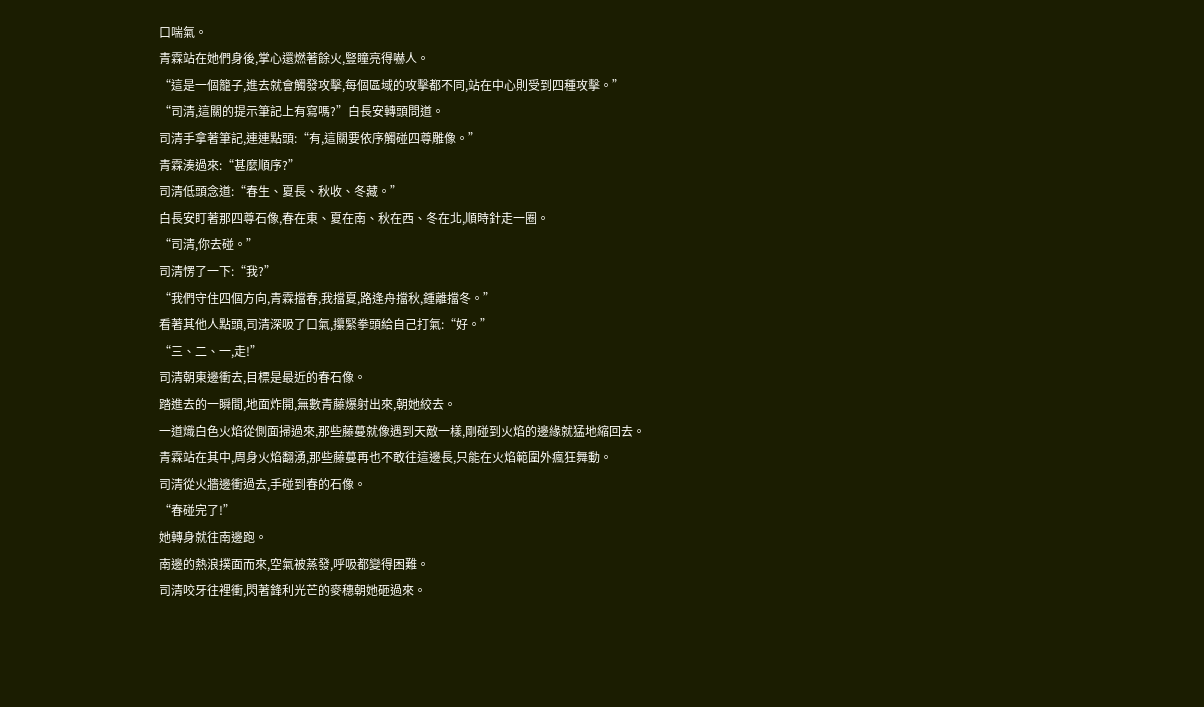口喘氣。
青霖站在她們身後,掌心還燃著餘火,豎瞳亮得嚇人。
“這是一個籠子,進去就會觸發攻擊,每個區域的攻擊都不同,站在中心則受到四種攻擊。”
“司清,這關的提示筆記上有寫嗎?”白長安轉頭問道。
司清手拿著筆記,連連點頭:“有,這關要依序觸碰四尊雕像。”
青霖湊過來:“甚麼順序?”
司清低頭念道:“春生、夏長、秋收、冬藏。”
白長安盯著那四尊石像,春在東、夏在南、秋在西、冬在北,順時針走一圈。
“司清,你去碰。”
司清愣了一下:“我?”
“我們守住四個方向,青霖擋春,我擋夏,路逢舟擋秋,鍾離擋冬。”
看著其他人點頭,司清深吸了口氣,攥緊拳頭給自己打氣:“好。”
“三、二、一,走!”
司清朝東邊衝去,目標是最近的春石像。
踏進去的一瞬間,地面炸開,無數青藤爆射出來,朝她絞去。
一道熾白色火焰從側面掃過來,那些藤蔓就像遇到天敵一樣,剛碰到火焰的邊緣就猛地縮回去。
青霖站在其中,周身火焰翻湧,那些藤蔓再也不敢往這邊長,只能在火焰範圍外瘋狂舞動。
司清從火牆邊衝過去,手碰到春的石像。
“春碰完了!”
她轉身就往南邊跑。
南邊的熱浪撲面而來,空氣被蒸發,呼吸都變得困難。
司清咬牙往裡衝,閃著鋒利光芒的麥穗朝她砸過來。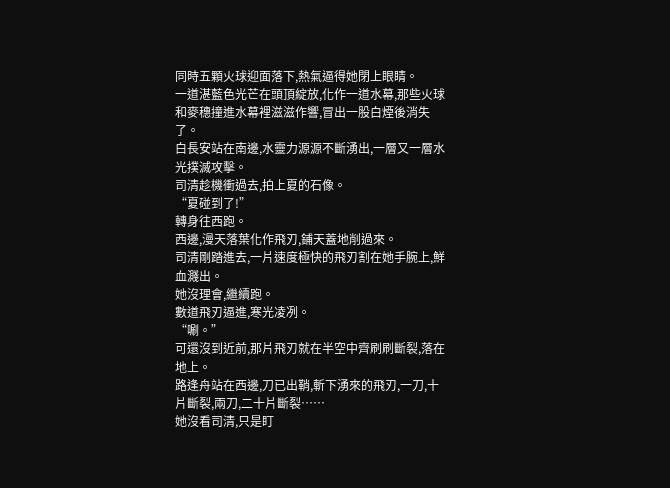同時五顆火球迎面落下,熱氣逼得她閉上眼睛。
一道湛藍色光芒在頭頂綻放,化作一道水幕,那些火球和麥穗撞進水幕裡滋滋作響,冒出一股白煙後消失了。
白長安站在南邊,水靈力源源不斷湧出,一層又一層水光撲滅攻擊。
司清趁機衝過去,拍上夏的石像。
“夏碰到了!”
轉身往西跑。
西邊,漫天落葉化作飛刃,鋪天蓋地削過來。
司清剛踏進去,一片速度極快的飛刃割在她手腕上,鮮血濺出。
她沒理會,繼續跑。
數道飛刃逼進,寒光凌冽。
“唰。”
可還沒到近前,那片飛刃就在半空中齊刷刷斷裂,落在地上。
路逢舟站在西邊,刀已出鞘,斬下湧來的飛刃,一刀,十片斷裂,兩刀,二十片斷裂……
她沒看司清,只是盯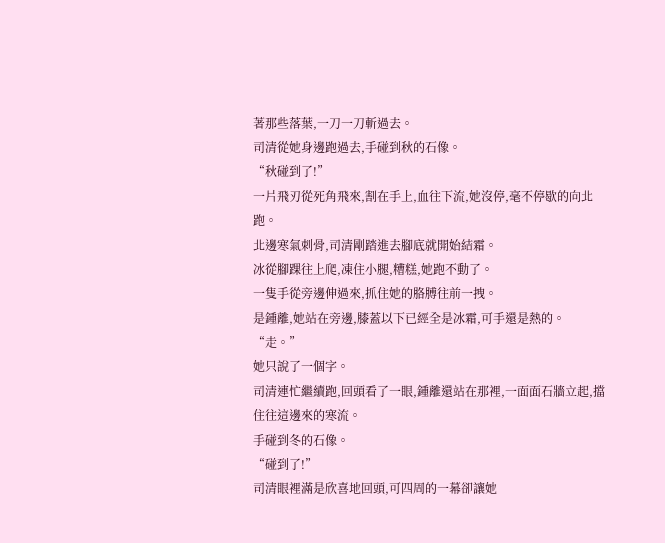著那些落葉,一刀一刀斬過去。
司清從她身邊跑過去,手碰到秋的石像。
“秋碰到了!”
一片飛刃從死角飛來,割在手上,血往下流,她沒停,毫不停歇的向北跑。
北邊寒氣刺骨,司清剛踏進去腳底就開始結霜。
冰從腳踝往上爬,凍住小腿,糟糕,她跑不動了。
一隻手從旁邊伸過來,抓住她的胳膊往前一拽。
是鍾離,她站在旁邊,膝蓋以下已經全是冰霜,可手還是熱的。
“走。”
她只說了一個字。
司清連忙繼續跑,回頭看了一眼,鍾離還站在那裡,一面面石牆立起,擋住往這邊來的寒流。
手碰到冬的石像。
“碰到了!”
司清眼裡滿是欣喜地回頭,可四周的一幕卻讓她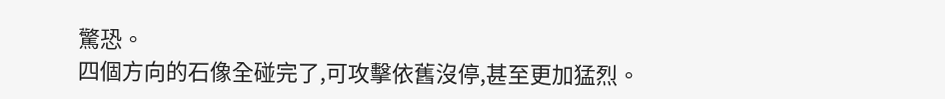驚恐。
四個方向的石像全碰完了,可攻擊依舊沒停,甚至更加猛烈。